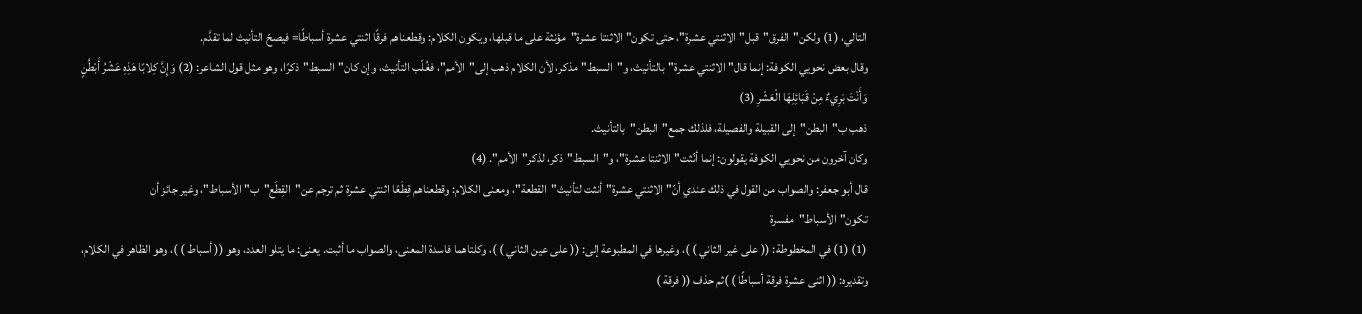التالي، (1) ولكن"الفرق"قبل"الاثنتي عشرة"، حتى تكون"الاثنتا عشرة"مؤنثة على ما قبلها، ويكون الكلام: وقطعناهم فرقًا اثنتي عشرة أسباطًا= فيصحّ التأنيث لما تقدَّم.
وقال بعض نحويي الكوفة: إنما قال"الاثنتي عشرة"بالتأنيث، و"السبط"مذكر، لأن الكلام ذهب إلى"الأمم"، فغُلّب التأنيث، وإن كان"السبط"ذكرًا، وهو مثل قول الشاعر: (2) وَإِنَّ كِلابًا هَذِهِ عَشْرُ أَبْطُنٍ وَأَنْتَ بَرِيءٌ مِنْ قَبَائِلِهَا الْعَشْرِ (3)
ذهب ب"البطن"إلى القبيلة والفصيلة، فلذلك جمع"البطن"بالتأنيث.
وكان آخرون من نحويي الكوفة يقولون: إنما أنّثت"الاثنتا عشرة"، و"السبط"ذكر، لذكر"الأمم". (4)
قال أبو جعفر: والصواب من القول في ذلك عندي أنّ"الاثنتي عشرة"أنثت لتأنيث"القطعة"، ومعنى الكلام: وقطعناهم قِطَعًا اثنتي عشرة ثم ترجم عن"القِطَع"ب"الأسباط"، وغير جائز أن تكون"الأسباط"مفسرة
(1) (1) في المخطوطة: (( على غير الثاني ) )، وغيرها في المطبوعة إلى: (( على عين الثاني ) )، وكلتاهما فاسدة المعنى، والصواب ما أثبت. يعنى: ما يتلو العدد، وهو (( أسباط ) )، وهو الظاهر في الكلام، وتقديره: (( اثنى عشرة فرقة أسباطًا ) )ثم حذف (( فرقة )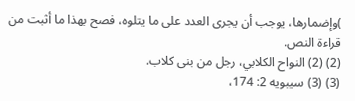)وإضمارها، يوجب أن يجرى العدد على ما يتلوه، فصح بهذا ما أثبت من قراءة النص.
(2) (2) النواح الكلابي، رجل من بنى كلاب.
(3) (3) سيبويه 2: 174،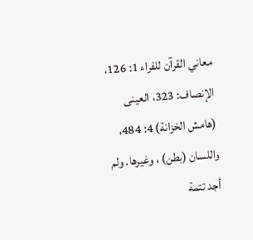معاني القرآن للفراء 1: 126، الإنصاف: 323، العينى (هامش الخزانة) 4: 484، واللسان (بطن) ، وغيرها. ولم أجد تتمة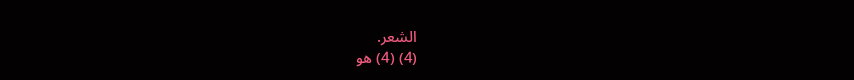الشعر.
(4) (4) هو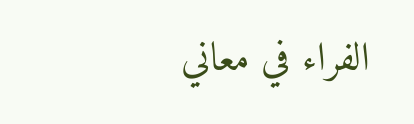الفراء في معاني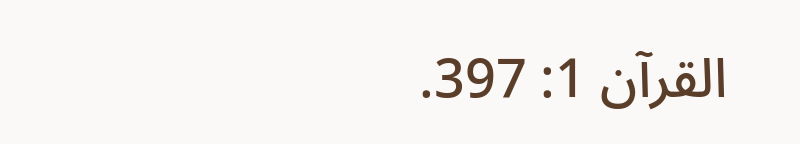القرآن 1: 397.